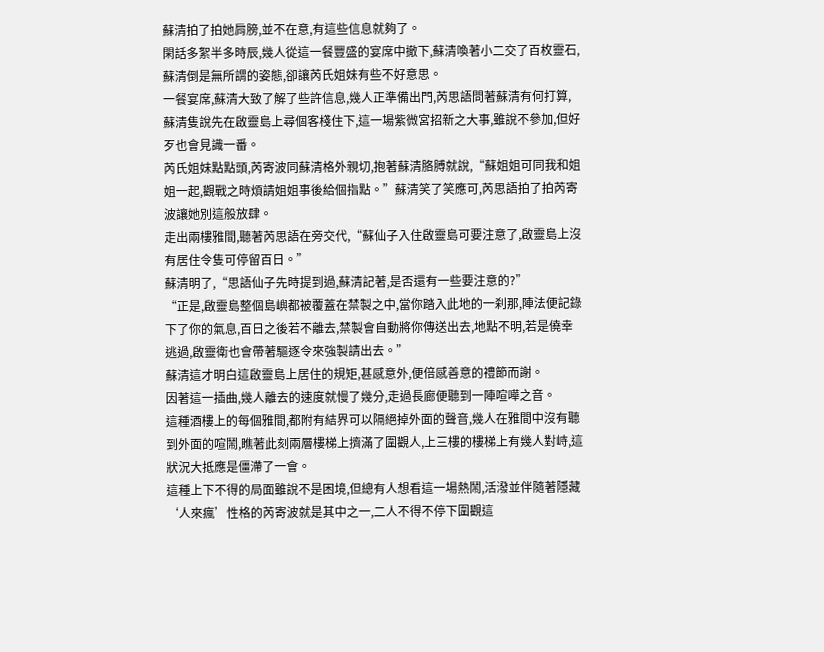蘇清拍了拍她肩膀,並不在意,有這些信息就夠了。
閑話多絮半多時辰,幾人從這一餐豐盛的宴席中撤下,蘇清喚著小二交了百枚靈石,蘇清倒是無所謂的姿態,卻讓芮氏姐妹有些不好意思。
一餐宴席,蘇清大致了解了些許信息,幾人正準備出門,芮思語問著蘇清有何打算,蘇清隻說先在啟靈島上尋個客棧住下,這一場紫微宮招新之大事,雖說不參加,但好歹也會見識一番。
芮氏姐妹點點頭,芮寄波同蘇清格外親切,抱著蘇清胳膊就說,“蘇姐姐可同我和姐姐一起,觀戰之時煩請姐姐事後給個指點。”蘇清笑了笑應可,芮思語拍了拍芮寄波讓她別這般放肆。
走出兩樓雅間,聽著芮思語在旁交代,“蘇仙子入住啟靈島可要注意了,啟靈島上沒有居住令隻可停留百日。”
蘇清明了,“思語仙子先時提到過,蘇清記著,是否還有一些要注意的?”
“正是,啟靈島整個島嶼都被覆蓋在禁製之中,當你踏入此地的一刹那,陣法便記錄下了你的氣息,百日之後若不離去,禁製會自動將你傳送出去,地點不明,若是僥幸逃過,啟靈衛也會帶著驅逐令來強製請出去。”
蘇清這才明白這啟靈島上居住的規矩,甚感意外,便倍感善意的禮節而謝。
因著這一插曲,幾人離去的速度就慢了幾分,走過長廊便聽到一陣喧嘩之音。
這種酒樓上的每個雅間,都附有結界可以隔絕掉外面的聲音,幾人在雅間中沒有聽到外面的喧鬧,瞧著此刻兩層樓梯上擠滿了圍觀人,上三樓的樓梯上有幾人對峙,這狀況大抵應是僵滯了一會。
這種上下不得的局面雖說不是困境,但總有人想看這一場熱鬧,活潑並伴隨著隱藏‘人來瘋’性格的芮寄波就是其中之一,二人不得不停下圍觀這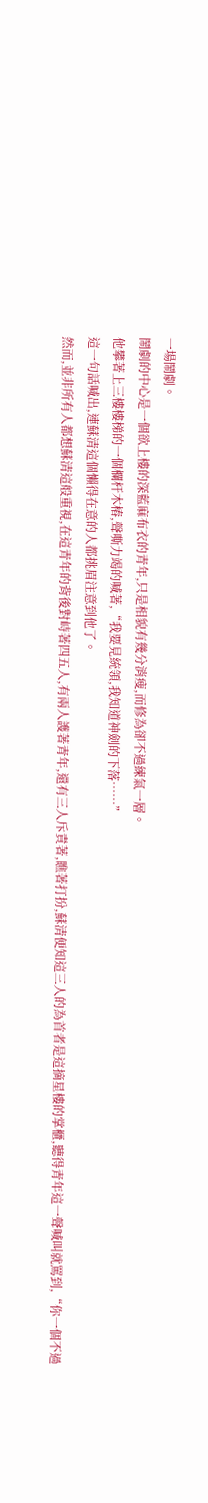一場鬧劇。
鬧劇的中心是一個欲上樓的深藍麻布衣的青年,只是相貌有幾分消瘦,而修為卻不過練氣一層。
他攀著上三樓樓梯的一個欄杆木樁,聲嘶力竭的喊著,“我要見統領,我知道神劍的下落……”
這一句話喊出,連蘇清這個懶得在意的人都挑眉注意到他了。
然而,並非所有人都想蘇清這般重視,在這青年的背後對峙著四五人,有兩人護著青年,還有三人斥責著,瞧著打扮,蘇清便知這三人的為首者是這摘星樓的掌櫃,聽得青年這一聲喊叫就罵到,“你一個不過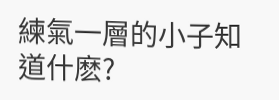練氣一層的小子知道什麽?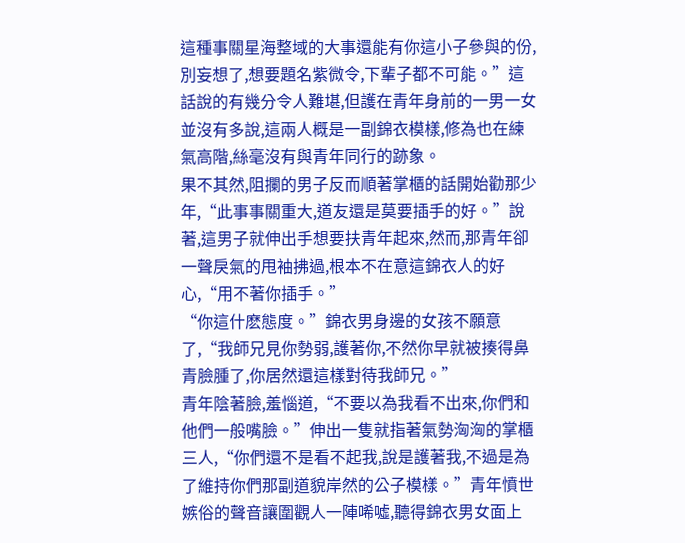這種事關星海整域的大事還能有你這小子參與的份,別妄想了,想要題名紫微令,下輩子都不可能。”這話說的有幾分令人難堪,但護在青年身前的一男一女並沒有多說,這兩人概是一副錦衣模樣,修為也在練氣高階,絲毫沒有與青年同行的跡象。
果不其然,阻攔的男子反而順著掌櫃的話開始勸那少年,“此事事關重大,道友還是莫要插手的好。”說著,這男子就伸出手想要扶青年起來,然而,那青年卻一聲戾氣的甩袖拂過,根本不在意這錦衣人的好心,“用不著你插手。”
“你這什麽態度。”錦衣男身邊的女孩不願意了,“我師兄見你勢弱,護著你,不然你早就被揍得鼻青臉腫了,你居然還這樣對待我師兄。”
青年陰著臉,羞惱道,“不要以為我看不出來,你們和他們一般嘴臉。”伸出一隻就指著氣勢洶洶的掌櫃三人,“你們還不是看不起我,說是護著我,不過是為了維持你們那副道貌岸然的公子模樣。”青年憤世嫉俗的聲音讓圍觀人一陣唏噓,聽得錦衣男女面上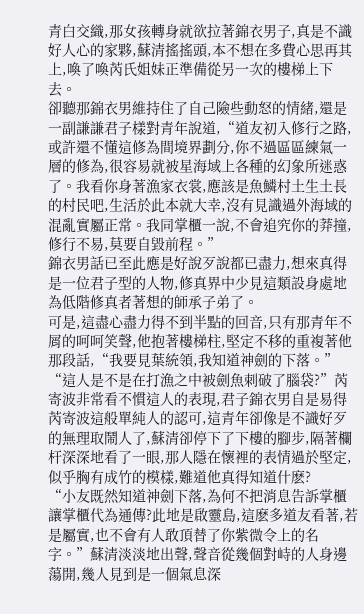青白交織,那女孩轉身就欲拉著錦衣男子,真是不識好人心的家夥,蘇清搖搖頭,本不想在多費心思再其上,喚了喚芮氏姐妹正準備從另一次的樓梯上下去。
卻聽那錦衣男維持住了自己險些動怒的情緒,還是一副謙謙君子樣對青年說道,“道友初入修行之路,或許還不懂這修為間境界劃分,你不過區區練氣一層的修為,很容易就被星海域上各種的幻象所迷惑了。我看你身著漁家衣裳,應該是魚鱗村土生土長的村民吧,生活於此本就大幸,沒有見識過外海域的混亂實屬正常。我同掌櫃一說,不會追究你的莽撞, 修行不易,莫要自毀前程。”
錦衣男話已至此應是好說歹說都已盡力,想來真得是一位君子型的人物,修真界中少見這類設身處地為低階修真者著想的師承子弟了。
可是,這盡心盡力得不到半點的回音,只有那青年不屑的呵呵笑聲,他抱著樓梯柱,堅定不移的重複著他那段話,“我要見葉統領,我知道神劍的下落。”
“這人是不是在打漁之中被劍魚刺破了腦袋?”芮寄波非常看不慣這人的表現,君子錦衣男自是易得芮寄波這般單純人的認可,這青年卻像是不識好歹的無理取鬧人了,蘇清卻停下了下樓的腳步,隔著欄杆深深地看了一眼,那人隱在懷裡的表情過於堅定,似乎胸有成竹的模樣,難道他真得知道什麽?
“小友既然知道神劍下落,為何不把消息告訴掌櫃讓掌櫃代為通傳?此地是啟靈島,這麽多道友看著,若是屬實,也不會有人敢頂替了你紫微令上的名字。”蘇清淡淡地出聲,聲音從幾個對峙的人身邊蕩開,幾人見到是一個氣息深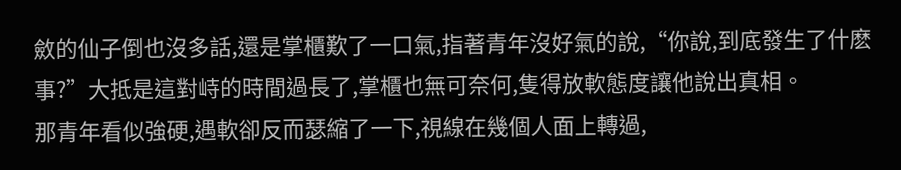斂的仙子倒也沒多話,還是掌櫃歎了一口氣,指著青年沒好氣的說,“你說,到底發生了什麽事?”大抵是這對峙的時間過長了,掌櫃也無可奈何,隻得放軟態度讓他說出真相。
那青年看似強硬,遇軟卻反而瑟縮了一下,視線在幾個人面上轉過,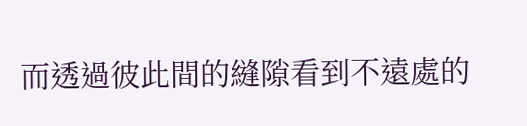而透過彼此間的縫隙看到不遠處的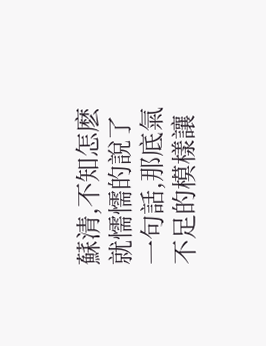蘇清,不知怎麽就懦懦的說了一句話,那底氣不足的模樣讓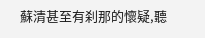蘇清甚至有刹那的懷疑,聽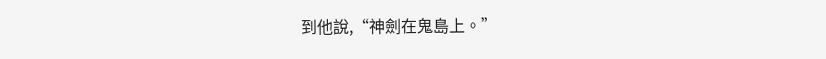到他說,“神劍在鬼島上。”